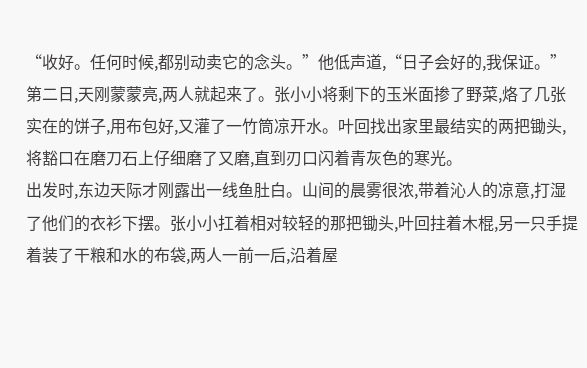“收好。任何时候,都别动卖它的念头。”他低声道,“日子会好的,我保证。”
第二日,天刚蒙蒙亮,两人就起来了。张小小将剩下的玉米面掺了野菜,烙了几张实在的饼子,用布包好,又灌了一竹筒凉开水。叶回找出家里最结实的两把锄头,将豁口在磨刀石上仔细磨了又磨,直到刃口闪着青灰色的寒光。
出发时,东边天际才刚露出一线鱼肚白。山间的晨雾很浓,带着沁人的凉意,打湿了他们的衣衫下摆。张小小扛着相对较轻的那把锄头,叶回拄着木棍,另一只手提着装了干粮和水的布袋,两人一前一后,沿着屋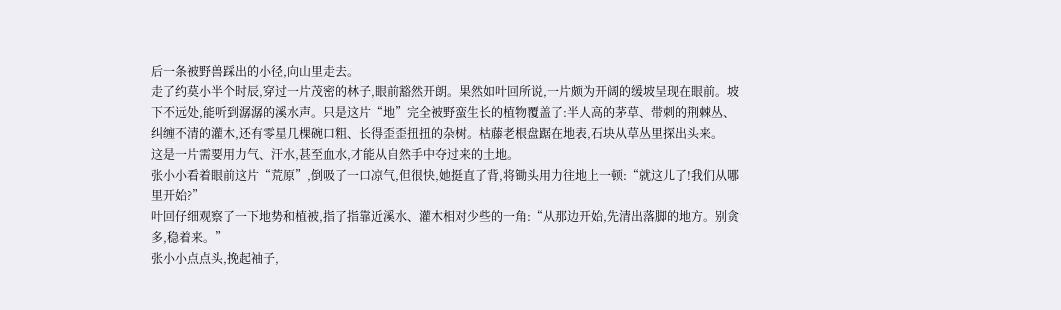后一条被野兽踩出的小径,向山里走去。
走了约莫小半个时辰,穿过一片茂密的林子,眼前豁然开朗。果然如叶回所说,一片颇为开阔的缓坡呈现在眼前。坡下不远处,能听到潺潺的溪水声。只是这片“地”完全被野蛮生长的植物覆盖了:半人高的茅草、带刺的荆棘丛、纠缠不清的灌木,还有零星几棵碗口粗、长得歪歪扭扭的杂树。枯藤老根盘踞在地表,石块从草丛里探出头来。
这是一片需要用力气、汗水,甚至血水,才能从自然手中夺过来的土地。
张小小看着眼前这片“荒原”,倒吸了一口凉气,但很快,她挺直了背,将锄头用力往地上一顿:“就这儿了!我们从哪里开始?”
叶回仔细观察了一下地势和植被,指了指靠近溪水、灌木相对少些的一角:“从那边开始,先清出落脚的地方。别贪多,稳着来。”
张小小点点头,挽起袖子,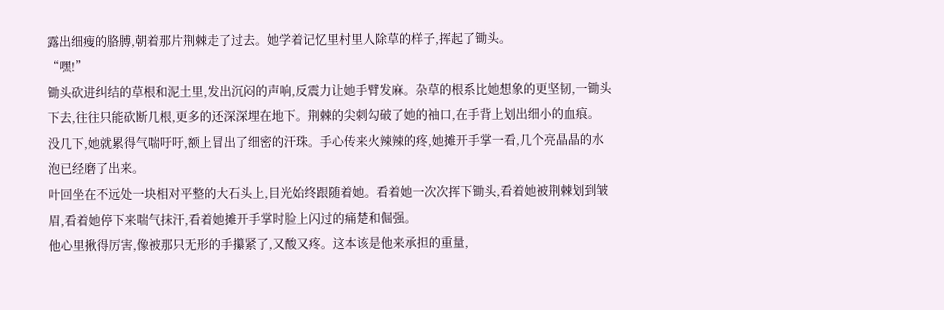露出细瘦的胳膊,朝着那片荆棘走了过去。她学着记忆里村里人除草的样子,挥起了锄头。
“嘿!”
锄头砍进纠结的草根和泥土里,发出沉闷的声响,反震力让她手臂发麻。杂草的根系比她想象的更坚韧,一锄头下去,往往只能砍断几根,更多的还深深埋在地下。荆棘的尖刺勾破了她的袖口,在手背上划出细小的血痕。
没几下,她就累得气喘吁吁,额上冒出了细密的汗珠。手心传来火辣辣的疼,她摊开手掌一看,几个亮晶晶的水泡已经磨了出来。
叶回坐在不远处一块相对平整的大石头上,目光始终跟随着她。看着她一次次挥下锄头,看着她被荆棘划到皱眉,看着她停下来喘气抹汗,看着她摊开手掌时脸上闪过的痛楚和倔强。
他心里揪得厉害,像被那只无形的手攥紧了,又酸又疼。这本该是他来承担的重量,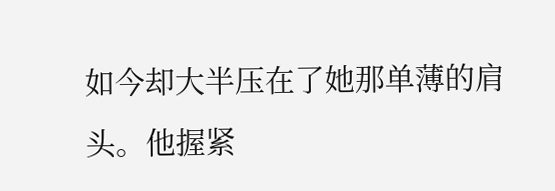如今却大半压在了她那单薄的肩头。他握紧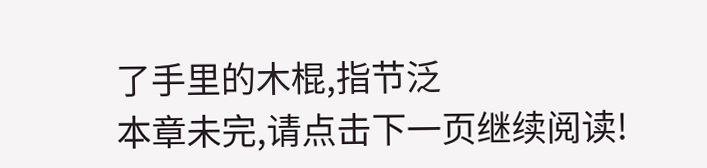了手里的木棍,指节泛
本章未完,请点击下一页继续阅读!